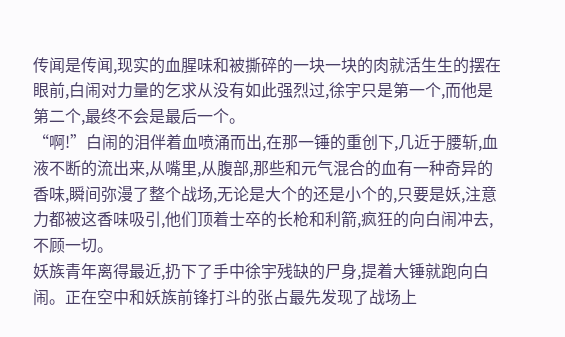传闻是传闻,现实的血腥味和被撕碎的一块一块的肉就活生生的摆在眼前,白闹对力量的乞求从没有如此强烈过,徐宇只是第一个,而他是第二个,最终不会是最后一个。
“啊!”白闹的泪伴着血喷涌而出,在那一锤的重创下,几近于腰斩,血液不断的流出来,从嘴里,从腹部,那些和元气混合的血有一种奇异的香味,瞬间弥漫了整个战场,无论是大个的还是小个的,只要是妖,注意力都被这香味吸引,他们顶着士卒的长枪和利箭,疯狂的向白闹冲去,不顾一切。
妖族青年离得最近,扔下了手中徐宇残缺的尸身,提着大锤就跑向白闹。正在空中和妖族前锋打斗的张占最先发现了战场上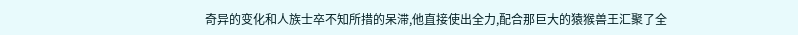奇异的变化和人族士卒不知所措的呆滞,他直接使出全力,配合那巨大的猿猴兽王汇聚了全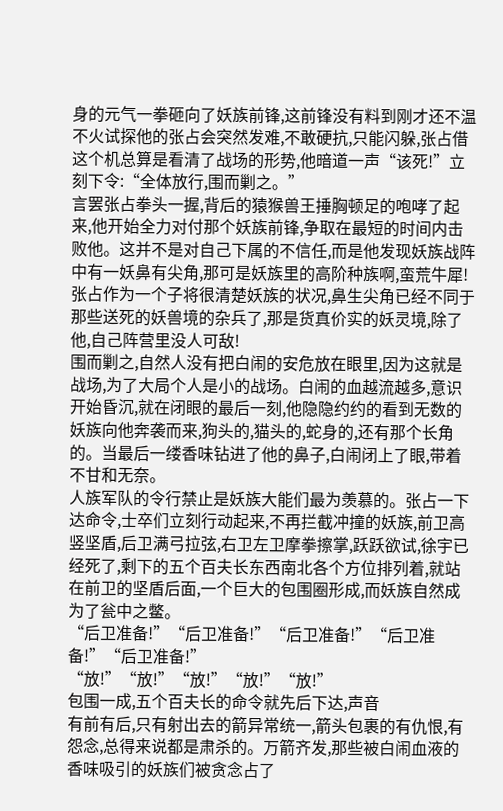身的元气一拳砸向了妖族前锋,这前锋没有料到刚才还不温不火试探他的张占会突然发难,不敢硬抗,只能闪躲,张占借这个机总算是看清了战场的形势,他暗道一声“该死!”立刻下令:“全体放行,围而剿之。”
言罢张占拳头一握,背后的猿猴兽王捶胸顿足的咆哮了起来,他开始全力对付那个妖族前锋,争取在最短的时间内击败他。这并不是对自己下属的不信任,而是他发现妖族战阵中有一妖鼻有尖角,那可是妖族里的高阶种族啊,蛮荒牛犀!
张占作为一个子将很清楚妖族的状况,鼻生尖角已经不同于那些送死的妖兽境的杂兵了,那是货真价实的妖灵境,除了他,自己阵营里没人可敌!
围而剿之,自然人没有把白闹的安危放在眼里,因为这就是战场,为了大局个人是小的战场。白闹的血越流越多,意识开始昏沉,就在闭眼的最后一刻,他隐隐约约的看到无数的妖族向他奔袭而来,狗头的,猫头的,蛇身的,还有那个长角的。当最后一缕香味钻进了他的鼻子,白闹闭上了眼,带着不甘和无奈。
人族军队的令行禁止是妖族大能们最为羡慕的。张占一下达命令,士卒们立刻行动起来,不再拦截冲撞的妖族,前卫高竖坚盾,后卫满弓拉弦,右卫左卫摩拳擦掌,跃跃欲试,徐宇已经死了,剩下的五个百夫长东西南北各个方位排列着,就站在前卫的坚盾后面,一个巨大的包围圈形成,而妖族自然成为了瓮中之鳖。
“后卫准备!”“后卫准备!”“后卫准备!”“后卫准备!”“后卫准备!”
“放!”“放!”“放!”“放!”“放!”
包围一成,五个百夫长的命令就先后下达,声音
有前有后,只有射出去的箭异常统一,箭头包裹的有仇恨,有怨念,总得来说都是肃杀的。万箭齐发,那些被白闹血液的香味吸引的妖族们被贪念占了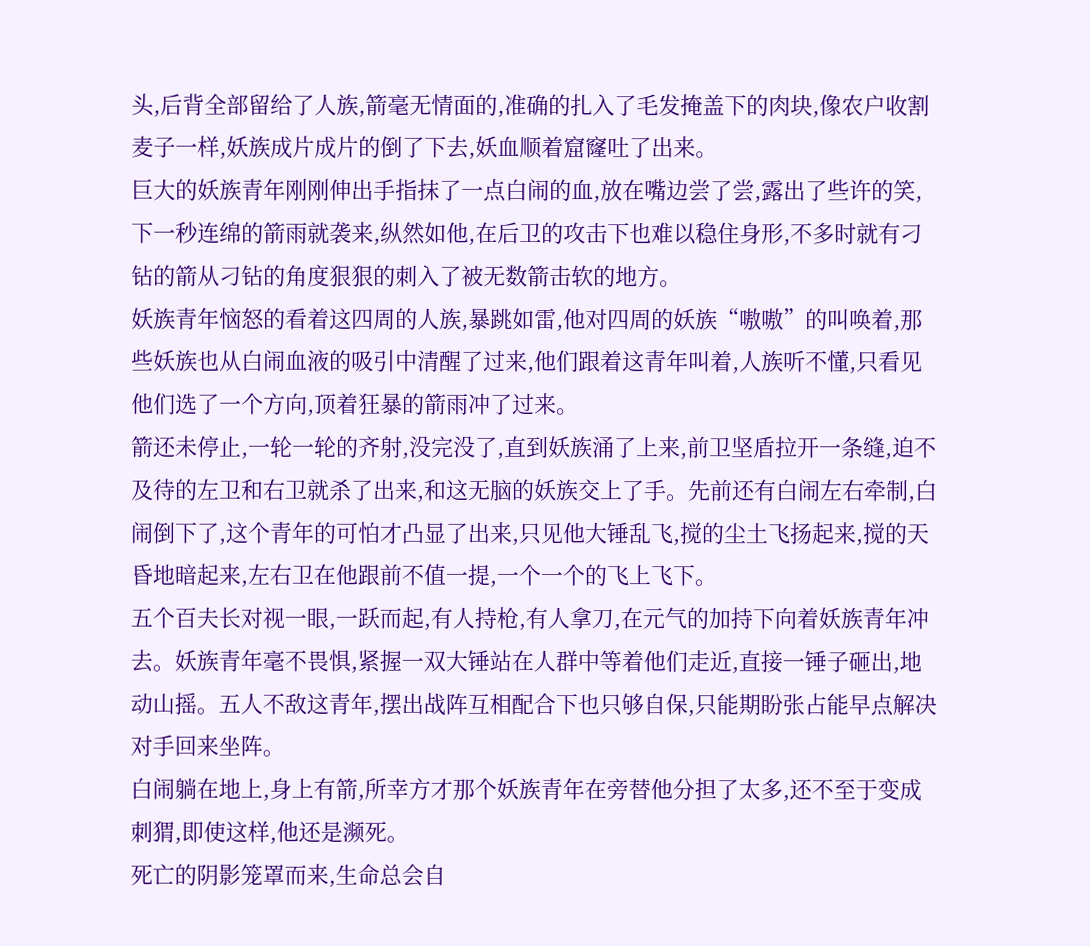头,后背全部留给了人族,箭毫无情面的,准确的扎入了毛发掩盖下的肉块,像农户收割麦子一样,妖族成片成片的倒了下去,妖血顺着窟窿吐了出来。
巨大的妖族青年刚刚伸出手指抹了一点白闹的血,放在嘴边尝了尝,露出了些许的笑,下一秒连绵的箭雨就袭来,纵然如他,在后卫的攻击下也难以稳住身形,不多时就有刁钻的箭从刁钻的角度狠狠的刺入了被无数箭击软的地方。
妖族青年恼怒的看着这四周的人族,暴跳如雷,他对四周的妖族“嗷嗷”的叫唤着,那些妖族也从白闹血液的吸引中清醒了过来,他们跟着这青年叫着,人族听不懂,只看见他们选了一个方向,顶着狂暴的箭雨冲了过来。
箭还未停止,一轮一轮的齐射,没完没了,直到妖族涌了上来,前卫坚盾拉开一条缝,迫不及待的左卫和右卫就杀了出来,和这无脑的妖族交上了手。先前还有白闹左右牵制,白闹倒下了,这个青年的可怕才凸显了出来,只见他大锤乱飞,搅的尘土飞扬起来,搅的天昏地暗起来,左右卫在他跟前不值一提,一个一个的飞上飞下。
五个百夫长对视一眼,一跃而起,有人持枪,有人拿刀,在元气的加持下向着妖族青年冲去。妖族青年毫不畏惧,紧握一双大锤站在人群中等着他们走近,直接一锤子砸出,地动山摇。五人不敌这青年,摆出战阵互相配合下也只够自保,只能期盼张占能早点解决对手回来坐阵。
白闹躺在地上,身上有箭,所幸方才那个妖族青年在旁替他分担了太多,还不至于变成刺猬,即使这样,他还是濒死。
死亡的阴影笼罩而来,生命总会自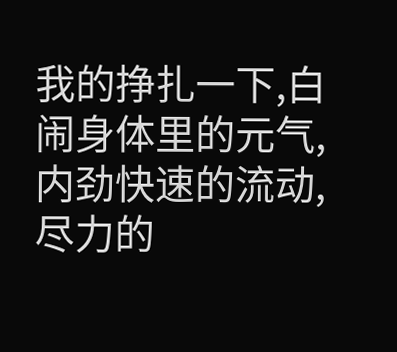我的挣扎一下,白闹身体里的元气,内劲快速的流动,尽力的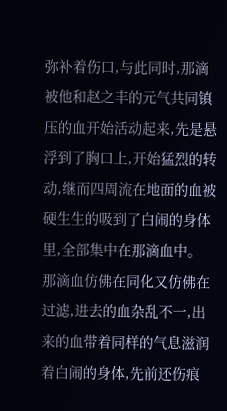弥补着伤口,与此同时,那滴被他和赵之丰的元气共同镇压的血开始活动起来,先是悬浮到了胸口上,开始猛烈的转动,继而四周流在地面的血被硬生生的吸到了白闹的身体里,全部集中在那滴血中。
那滴血仿佛在同化又仿佛在过滤,进去的血杂乱不一,出来的血带着同样的气息滋润着白闹的身体,先前还伤痕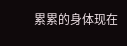累累的身体现在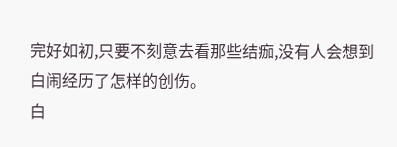完好如初,只要不刻意去看那些结痂,没有人会想到白闹经历了怎样的创伤。
白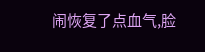闹恢复了点血气,脸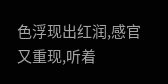色浮现出红润,感官又重现,听着